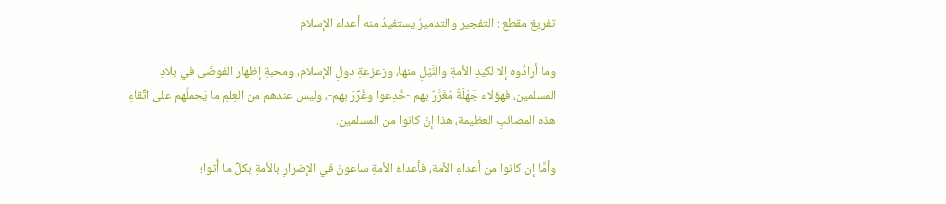تفريغ مقطع : التفجير والتدميرُ يستفيدُ منه أعداء الإسلام

وما أرادُوه إلا لكيدِ الأمةِ والنَّيْلِ منها، وزعزعةِ دولِ الإسلام، ومحبةِ إظهار الفوضَى في بلادِ المسلمين، فهؤلاء جَهَلَةٌ مُغَرَّرٌ بهم -خُدِعوا وغُرِّرَ بهم-، وليس عندهم من العِلمِ ما يَحملُهم على اتِّقاءِ هذه المصائبِ العظيمة، هذا إنْ كانوا من المسلمين.

وأمَّا إن كانوا من أعداءِ الأمة، فأعداءُ الأمةِ ساعونَ في الإضرارِ بالأمةِ بكلِّ ما أُتوا؛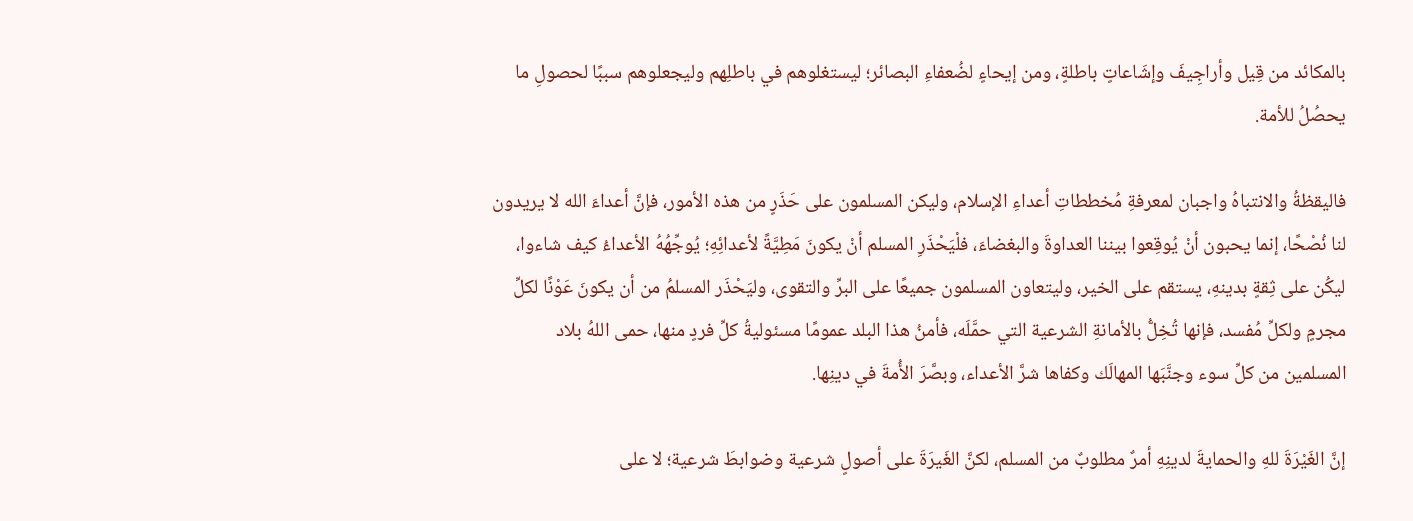بالمكائد من قِيل وأراجِيفَ وإشَاعاتٍ باطلةٍ، ومن إيحاءٍ لضُعفاءِ البصائر؛ ليستغلوهم في باطلِهم وليجعلوهم سببًا لحصولِ ما يحصُلُ للأمة.

فاليقظةُ والانتباهُ واجبان لمعرفةِ مُخططاتِ أعداءِ الإسلام، وليكن المسلمون على حَذَرٍ من هذه الأمور، فإنَّ أعداءَ الله لا يريدون لنا نُصْحًا، إنما يحبون أنْ يُوقِعوا بيننا العداوةَ والبغضاءَ، فلْيَحْذَرِ المسلم أنْ يكونَ مَطِيَّةً لأعدائِهِ؛ يُوجِّهُهُ الأعداءُ كيف شاءوا، ليكُن على ثِقةٍ بدينهِ، يستقم على الخير، وليتعاون المسلمون جميعًا على البرِّ والتقوى، وليَحْذَر المسلمُ من أن يكونَ عَوْنًا لكلِّ مجرمٍ ولكلِّ مُفسد، فإنها تُخِلُّ بالأمانةِ الشرعية التي حمَّلَه، فأمنُ هذا البلد عمومًا مسئوليةُ كلِّ فردٍ منها، حمى اللهُ بلاد المسلمين من كلِّ سوء وجنَّبَها المهالَك وكفاها شرَّ الأعداء، وبصَّرَ الأُمةَ في دينِها.

إنَّ الغَيْرَةَ للهِ والحمايةَ لدينِهِ أمرٌ مطلوبٌ من المسلم، لكنَّ الغَيرَةَ على أصولٍ شرعية وضوابطَ شرعية؛ لا على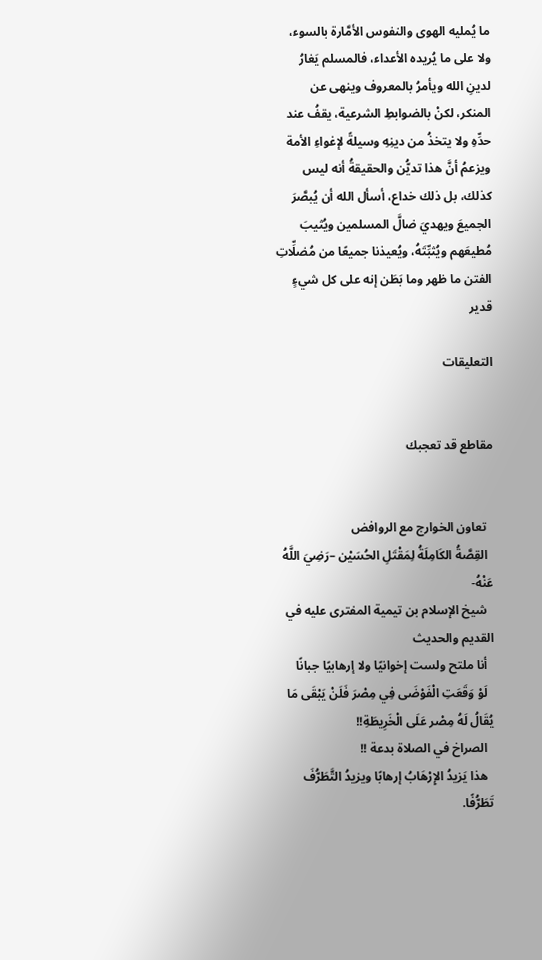ما يُمليه الهوى والنفوس الأمَّارة بالسوء، ولا على ما يُريده الأعداء، فالمسلم يَغارُ لدينِ الله ويأمرُ بالمعروف وينهى عن المنكر، لكنْ بالضوابطِ الشرعية، يقفُ عند حدِّهِ ولا يتخذُ من دينِهِ وسيلةً لإغواءِ الأمة ويزعمُ أنَّ هذا تديُّن والحقيقةُ أنه ليس كذلك، بل ذلك خداع، أسأل الله أن يُبصَّرَ الجميعَ ويهديَ ضالَّ المسلمين ويُثيبَ مُطيعَهم ويُثبِّتَهُ، ويُعيذنا جميعًا من مُضلِّاتِ الفتن ما ظهر وما بَطَن إنه على كل شيءٍ قدير

التعليقات


مقاطع قد تعجبك


  تعاون الخوارج مع الروافض
  القِصَّةُ الكَامِلَةُ لِمَقْتَلِ الحُسَيْن –رَضِيَ اللَّهُ عَنْهُ-
  شيخ الإسلام بن تيمية المفترى عليه في القديم والحديث
  أنا ملتح ولست إخوانيًا ولا إرهابيًا جبانًا
  لَوْ وَقَعَتِ الْفَوْضَى فِي مِصْرَ فَلَنْ يَبْقَى مَا يُقَالُ لَهُ مِصْر عَلَى الْخَرِيطَةِ!!
  الصراخ في الصلاة بدعة !!
  هذا يَزيدُ الإِرْهَابُ إرهابًا ويزيدُ التَّطَرُّفَ تَطَرُّفًا.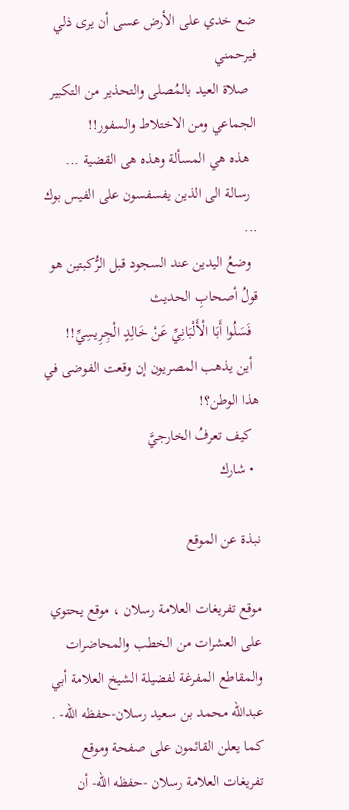ضع خدي على الأرض عسى أن يرى ذلي فيرحمني
  صلاة العيد بالمُصلى والتحذير من التكبير الجماعي ومن الاختلاط والسفور!!
  هذه هي المسألة وهذه هى القضية ...
  رسالة الى الذين يفسفسون على الفيس بوك ...
  وضعُ اليدين عند السجود قبل الرُّكبتين هو قولُ أصحابِ الحديث
  فَسَلُوا أَبَا الْأَلْبَانِيِّ عَنْ خَالِدٍ الْجِرِيسِيِّ!!
  أين يذهب المصريون إن وقعت الفوضى في هذا الوطن؟!
  كيف تعرفُ الخارجيَّ
  • شارك

نبذة عن الموقع

موقع تفريغات العلامة رسلان ، موقع يحتوي على العشرات من الخطب والمحاضرات والمقاطع المفرغة لفضيلة الشيخ العلامة أبي عبدالله محمد بن سعيد رسلان-حفظه الله- . كما يعلن القائمون على صفحة وموقع تفريغات العلامة رسلان -حفظه الله- أن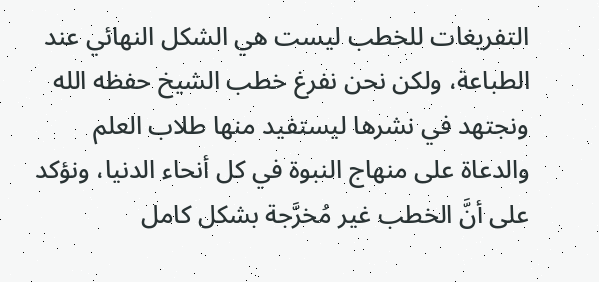التفريغات للخطب ليست هي الشكل النهائي عند الطباعة، ولكن نحن نفرغ خطب الشيخ حفظه الله ونجتهد في نشرها ليستفيد منها طلاب العلم والدعاة على منهاج النبوة في كل أنحاء الدنيا، ونؤكد على أنَّ الخطب غير مُخرَّجة بشكل كامل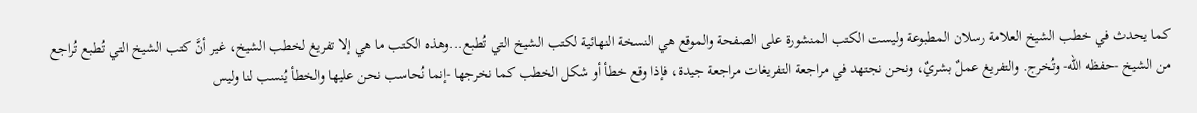كما يحدث في خطب الشيخ العلامة رسلان المطبوعة وليست الكتب المنشورة على الصفحة والموقع هي النسخة النهائية لكتب الشيخ التي تُطبع...وهذه الكتب ما هي إلا تفريغ لخطب الشيخ، غير أنَّ كتب الشيخ التي تُطبع تُراجع من الشيخ -حفظه الله- وتُخرج. والتفريغ عملٌ بشريٌ، ونحن نجتهد في مراجعة التفريغات مراجعة جيدة، فإذا وقع خطأ أو شكل الخطب كما نخرجها -إنما نُحاسب نحن عليها والخطأ يُنسب لنا وليس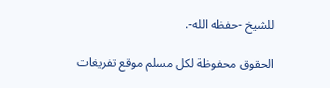للشيخ -حفظه الله-.

الحقوق محفوظة لكل مسلم موقع تفريغات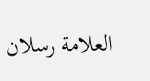العلامة رسلان